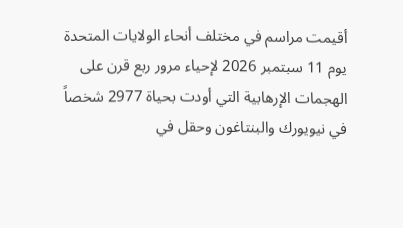أقيمت مراسم في مختلف أنحاء الولايات المتحدة يوم 11 سبتمبر 2026 لإحياء مرور ربع قرن على الهجمات الإرهابية التي أودت بحياة 2977 شخصاً في نيويورك والبنتاغون وحقل في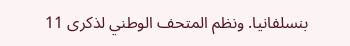بنسلفانيا. ونظم المتحف الوطني لذكرى 11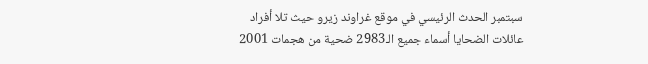سبتمبر الحدث الرئيسي في موقع غراوند زيرو حيث تلا أفراد عائلات الضحايا أسماء جميع الـ2983 ضحية من هجمات 2001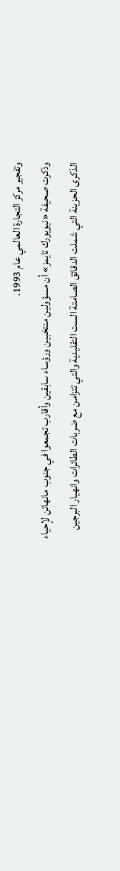وتفجير مركز التجارة العالمي عام 1993.
وذكرت صحيفة «نيويورك تايمز» أن مسؤولين منتخبين ورؤساء سابقين وأقارب تجمعوا في جنوب مانهاتن لإحياء الذكرى الحزينة التي شملت الدقائق الصامتة الست التقليدية والتي تتزامن مع ضربات الطائرات وانهيار البرجين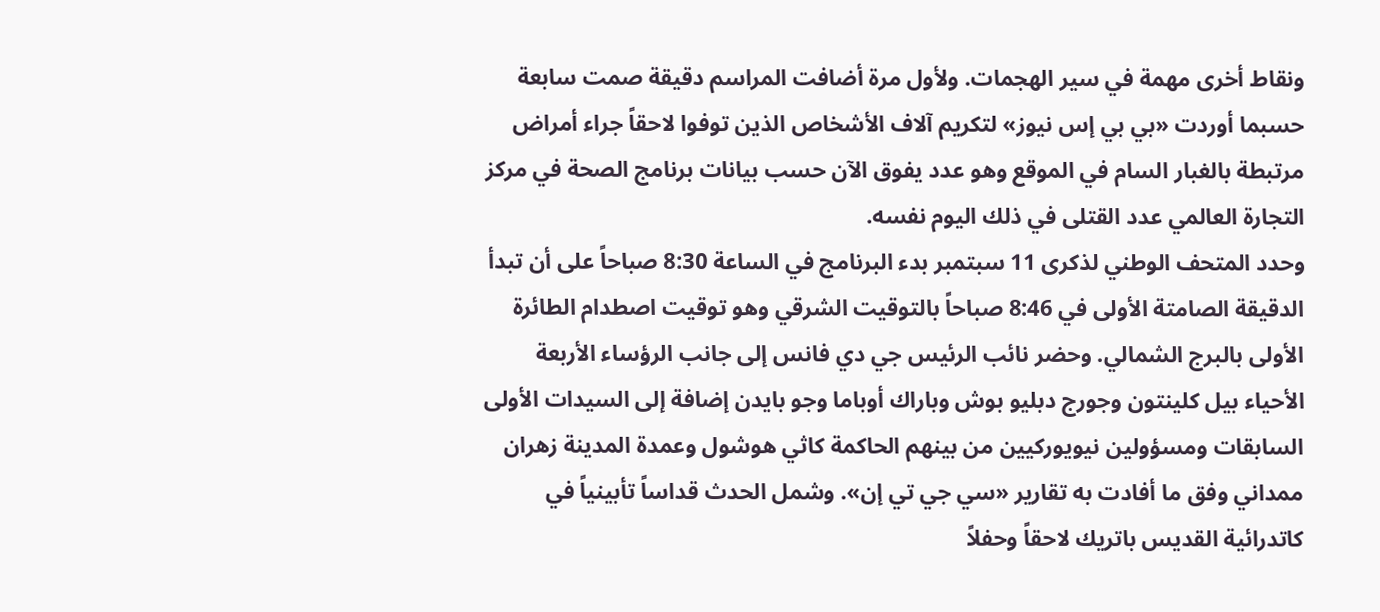ونقاط أخرى مهمة في سير الهجمات. ولأول مرة أضافت المراسم دقيقة صمت سابعة حسبما أوردت «بي بي إس نيوز» لتكريم آلاف الأشخاص الذين توفوا لاحقاً جراء أمراض مرتبطة بالغبار السام في الموقع وهو عدد يفوق الآن حسب بيانات برنامج الصحة في مركز التجارة العالمي عدد القتلى في ذلك اليوم نفسه.
وحدد المتحف الوطني لذكرى 11 سبتمبر بدء البرنامج في الساعة 8:30 صباحاً على أن تبدأ الدقيقة الصامتة الأولى في 8:46 صباحاً بالتوقيت الشرقي وهو توقيت اصطدام الطائرة الأولى بالبرج الشمالي. وحضر نائب الرئيس جي دي فانس إلى جانب الرؤساء الأربعة الأحياء بيل كلينتون وجورج دبليو بوش وباراك أوباما وجو بايدن إضافة إلى السيدات الأولى السابقات ومسؤولين نيويوركيين من بينهم الحاكمة كاثي هوشول وعمدة المدينة زهران ممداني وفق ما أفادت به تقارير «سي جي تي إن». وشمل الحدث قداساً تأبينياً في كاتدرائية القديس باتريك لاحقاً وحفلاً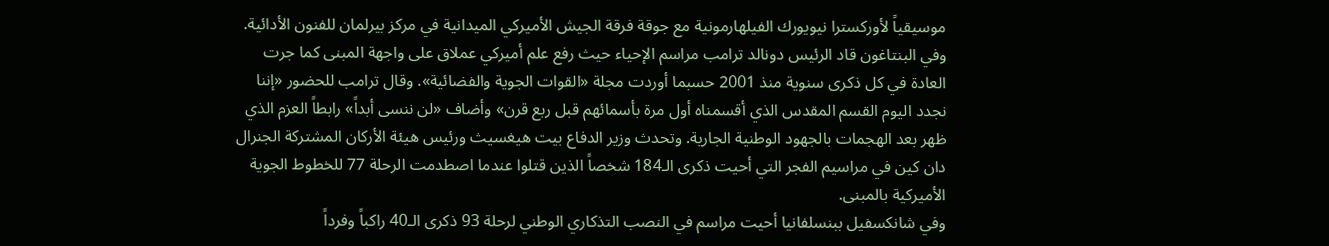موسيقياً لأوركسترا نيويورك الفيلهارمونية مع جوقة فرقة الجيش الأميركي الميدانية في مركز بيرلمان للفنون الأدائية.
وفي البنتاغون قاد الرئيس دونالد ترامب مراسم الإحياء حيث رفع علم أميركي عملاق على واجهة المبنى كما جرت العادة في كل ذكرى سنوية منذ 2001 حسبما أوردت مجلة «القوات الجوية والفضائية». وقال ترامب للحضور «إننا نجدد اليوم القسم المقدس الذي أقسمناه أول مرة بأسمائهم قبل ربع قرن» وأضاف «لن ننسى أبداً» رابطاً العزم الذي ظهر بعد الهجمات بالجهود الوطنية الجارية. وتحدث وزير الدفاع بيت هيغسيث ورئيس هيئة الأركان المشتركة الجنرال دان كين في مراسيم الفجر التي أحيت ذكرى الـ184 شخصاً الذين قتلوا عندما اصطدمت الرحلة 77 للخطوط الجوية الأميركية بالمبنى.
وفي شانكسفيل ببنسلفانيا أحيت مراسم في النصب التذكاري الوطني لرحلة 93 ذكرى الـ40 راكباً وفرداً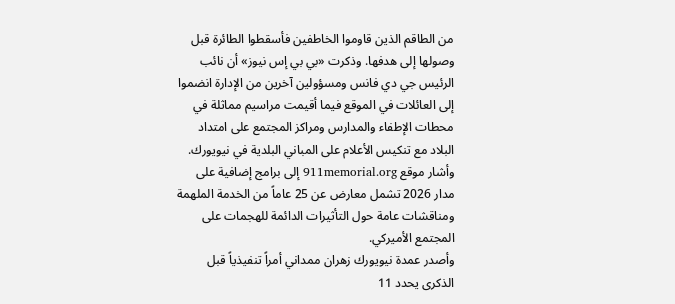من الطاقم الذين قاوموا الخاطفين فأسقطوا الطائرة قبل وصولها إلى هدفها. وذكرت «بي بي إس نيوز» أن نائب الرئيس جي دي فانس ومسؤولين آخرين من الإدارة انضموا إلى العائلات في الموقع فيما أقيمت مراسيم مماثلة في محطات الإطفاء والمدارس ومراكز المجتمع على امتداد البلاد مع تنكيس الأعلام على المباني البلدية في نيويورك. وأشار موقع 911memorial.org إلى برامج إضافية على مدار 2026 تشمل معارض عن 25 عاماً من الخدمة الملهمة ومناقشات عامة حول التأثيرات الدائمة للهجمات على المجتمع الأميركي.
وأصدر عمدة نيويورك زهران ممداني أمراً تنفيذياً قبل الذكرى يحدد 11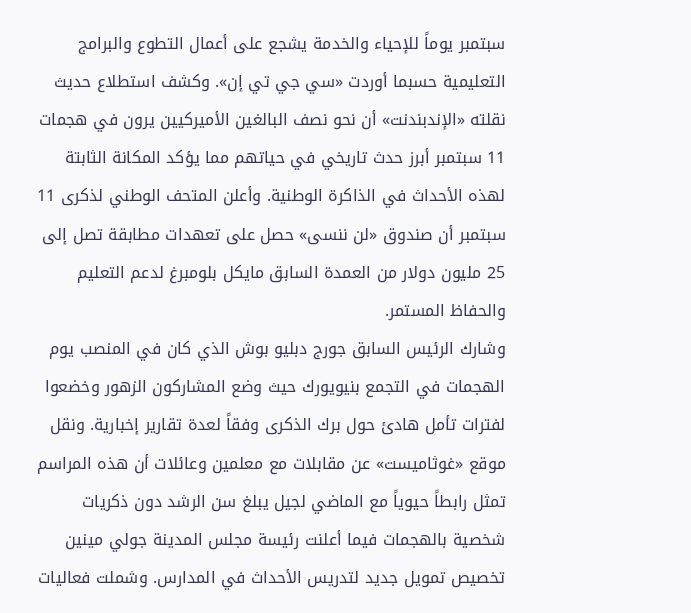سبتمبر يوماً للإحياء والخدمة يشجع على أعمال التطوع والبرامج التعليمية حسبما أوردت «سي جي تي إن». وكشف استطلاع حديث نقلته «الإندبندنت» أن نحو نصف البالغين الأميركيين يرون في هجمات 11 سبتمبر أبرز حدث تاريخي في حياتهم مما يؤكد المكانة الثابتة لهذه الأحداث في الذاكرة الوطنية. وأعلن المتحف الوطني لذكرى 11 سبتمبر أن صندوق «لن ننسى» حصل على تعهدات مطابقة تصل إلى 25 مليون دولار من العمدة السابق مايكل بلومبرغ لدعم التعليم والحفاظ المستمر.
وشارك الرئيس السابق جورج دبليو بوش الذي كان في المنصب يوم الهجمات في التجمع بنيويورك حيث وضع المشاركون الزهور وخضعوا لفترات تأمل هادئ حول برك الذكرى وفقاً لعدة تقارير إخبارية. ونقل موقع «غوثاميست» عن مقابلات مع معلمين وعائلات أن هذه المراسم تمثل رابطاً حيوياً مع الماضي لجيل يبلغ سن الرشد دون ذكريات شخصية بالهجمات فيما أعلنت رئيسة مجلس المدينة جولي مينين تخصيص تمويل جديد لتدريس الأحداث في المدارس. وشملت فعاليات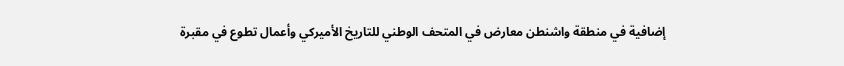إضافية في منطقة واشنطن معارض في المتحف الوطني للتاريخ الأميركي وأعمال تطوع في مقبرة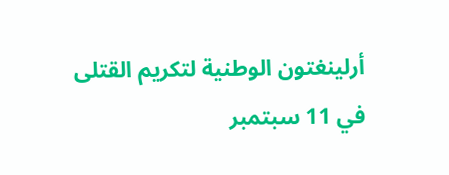أرلينغتون الوطنية لتكريم القتلى في 11 سبتمبر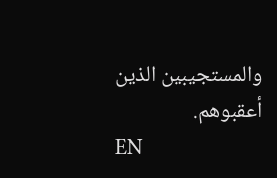والمستجيبين الذين أعقبوهم.
EN